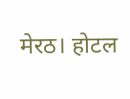मेरठ। होटल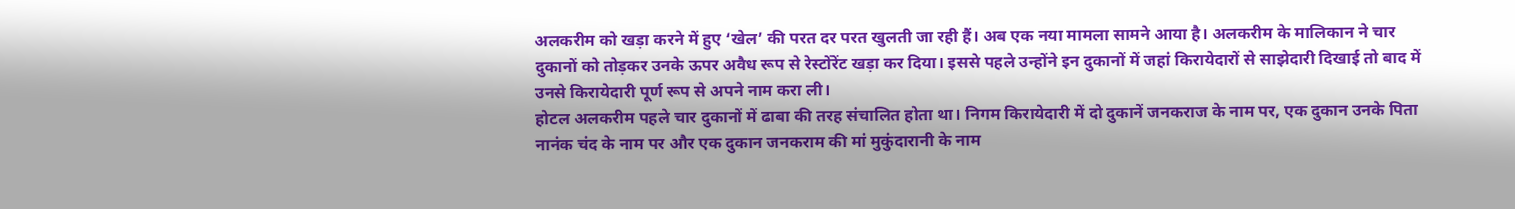अलकरीम को खड़ा करने में हुए ‘खेल’ की परत दर परत खुलती जा रही हैं। अब एक नया मामला सामने आया है। अलकरीम के मालिकान ने चार दुकानों को तोड़कर उनके ऊपर अवैध रूप से रेस्टोंरेंट खड़ा कर दिया। इससे पहले उन्होंने इन दुकानों में जहां किरायेदारों से साझेदारी दिखाई तो बाद में उनसे किरायेदारी पूर्ण रूप से अपने नाम करा ली।
होटल अलकरीम पहले चार दुकानों में ढाबा की तरह संचालित होता था। निगम किरायेदारी में दो दुकानें जनकराज के नाम पर, एक दुकान उनके पिता नानंक चंद के नाम पर और एक दुकान जनकराम की मां मुकुंदारानी के नाम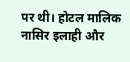पर थी। होटल मालिक नासिर इलाही और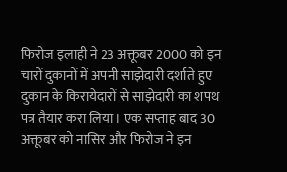फिरोज इलाही ने 23 अक्तूबर 2000 को इन चारों दुकानों में अपनी साझेदारी दर्शाते हुए दुकान के किरायेदारों से साझेदारी का शपथ पत्र तैयार करा लिया। एक सप्ताह बाद 30 अक्तूबर को नासिर और फिरोज ने इन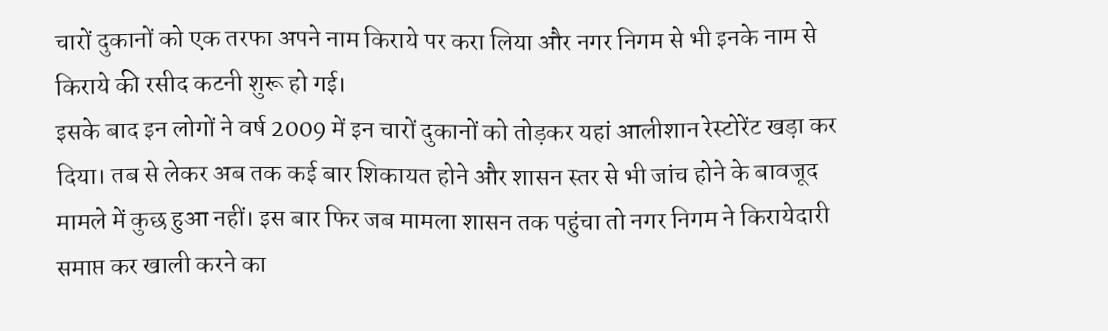चारों दुकानों को एक तरफा अपने नाम किराये पर करा लिया और नगर निगम से भी इनके नाम से किराये की रसीद कटनी शुरू हो गई।
इसके बाद इन लोगों ने वर्ष 2009 में इन चारों दुकानों को तोड़कर यहां आलीशान रेस्टोरेंट खड़ा कर दिया। तब से लेकर अब तक कई बार शिकायत होने और शासन स्तर से भी जांच होने के बावजूद मामले में कुछ हुआ नहीं। इस बार फिर जब मामला शासन तक पहुंचा तो नगर निगम ने किरायेदारी समाप्त कर खाली करने का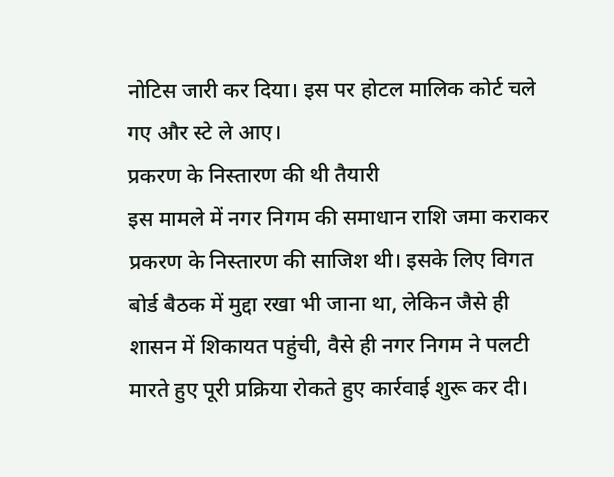नोटिस जारी कर दिया। इस पर होटल मालिक कोर्ट चले गए और स्टे ले आए।
प्रकरण के निस्तारण की थी तैयारी
इस मामले में नगर निगम की समाधान राशि जमा कराकर प्रकरण के निस्तारण की साजिश थी। इसके लिए विगत बोर्ड बैठक में मुद्दा रखा भी जाना था, लेकिन जैसे ही शासन में शिकायत पहुंची, वैसे ही नगर निगम ने पलटी मारते हुए पूरी प्रक्रिया रोकते हुए कार्रवाई शुरू कर दी।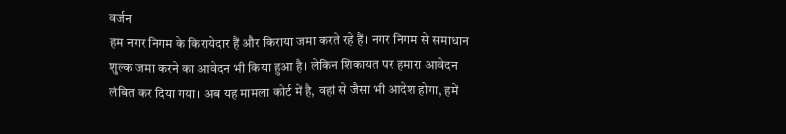वर्जन
हम नगर निगम के किरायेदार हैं और किराया जमा करते रहे हैं। नगर निगम से समाधान शुल्क जमा करने का आवेदन भी किया हुआ है। लेकिन शिकायत पर हमारा आवेदन लंबित कर दिया गया। अब यह मामला कोर्ट में है, वहां से जैसा भी आदेश होगा, हमें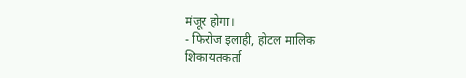मंजूर होगा।
- फिरोज इलाही, होटल मालिक
शिकायतकर्ता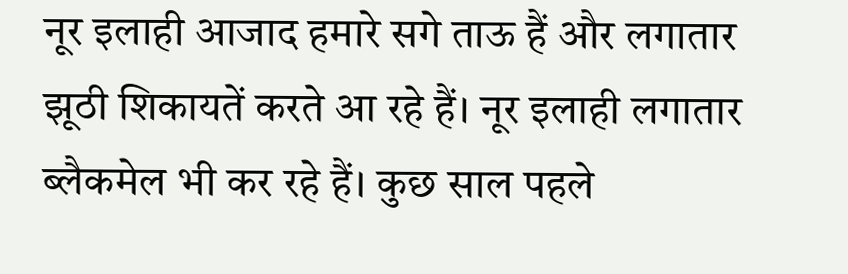नूर इलाही आजाद हमारे सगे ताऊ हैं और लगातार झूठी शिकायतें करते आ रहे हैं। नूर इलाही लगातार ब्लैकमेल भी कर रहे हैं। कुछ साल पहले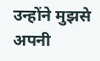उन्होंने मुझसे अपनी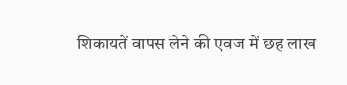शिकायतें वापस लेने की एवज में छह लाख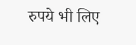रुपये भी लिए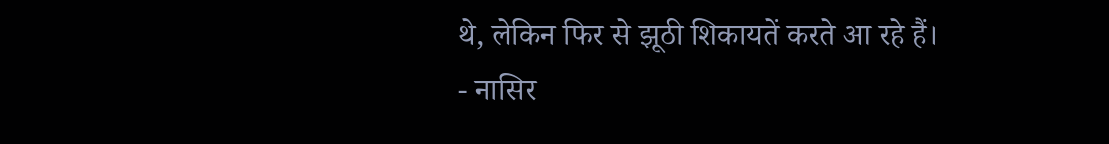थे, लेकिन फिर से झूठी शिकायतें करते आ रहे हैं।
- नासिर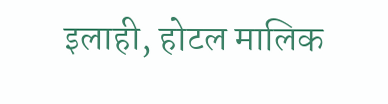इलाही, होटल मालिक